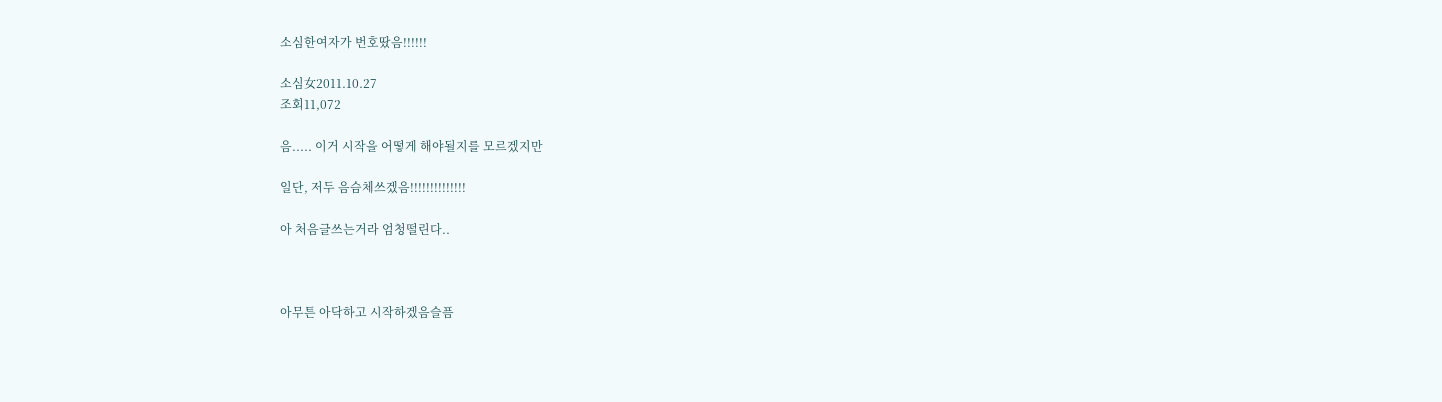소심한여자가 번호땄음!!!!!!

소심女2011.10.27
조회11,072

음..... 이거 시작을 어떻게 해야될지를 모르겠지만

일단, 저두 음슴체쓰겠음!!!!!!!!!!!!!!

아 처음글쓰는거라 엄청떨린다..



아무튼 아닥하고 시작하겠음슬픔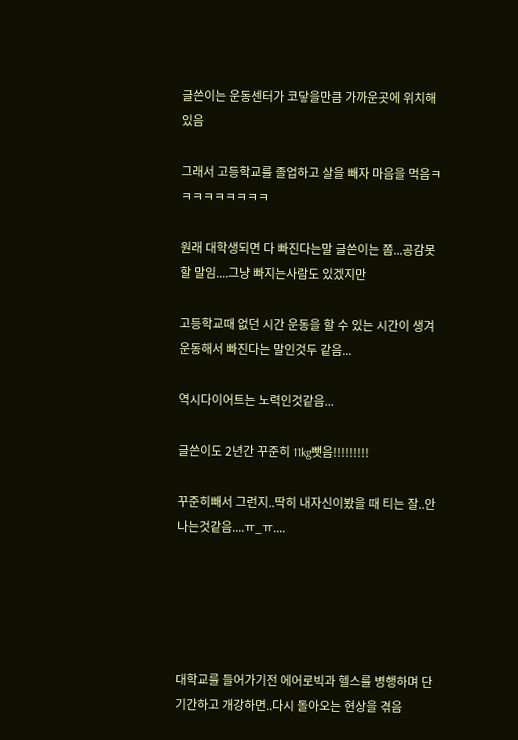글쓴이는 운동센터가 코닿을만큼 가까운곳에 위치해있음

그래서 고등학교를 졸업하고 살을 빼자 마음을 먹음ㅋㅋㅋㅋㅋㅋㅋㅋㅋ

원래 대학생되면 다 빠진다는말 글쓴이는 쫌...공감못할 말임....그냥 빠지는사람도 있겠지만

고등학교때 없던 시간 운동을 할 수 있는 시간이 생겨 운동해서 빠진다는 말인것두 같음...

역시다이어트는 노력인것같음...

글쓴이도 2년간 꾸준히 11kg뺏음!!!!!!!!!

꾸준히빼서 그런지..딱히 내자신이봤을 때 티는 잘..안나는것같음....ㅠ_ㅠ....





대학교를 들어가기전 에어로빅과 헬스를 병행하며 단기간하고 개강하면..다시 돌아오는 현상을 겪음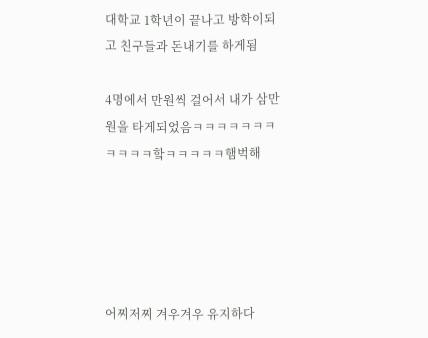대학교 1학년이 끝나고 방학이되고 친구들과 돈내기를 하게됨

4명에서 만원씩 걸어서 내가 삼만원을 타게되었음ㅋㅋㅋㅋㅋㅋㅋㅋㅋㅋㅋ핰ㅋㅋㅋㅋㅋ햄벅해





어찌저찌 겨우겨우 유지하다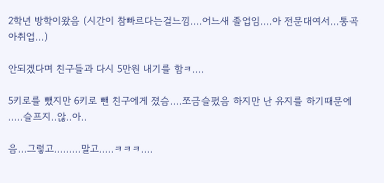2학년 방학이왔음 (시간이 참빠르다는걸느낌....어느새 졸업임....아 전문대여서...통곡아취업...)

안되겠다며 친구들과 다시 5만원 내기를 함ㅋ....

5키로를 뺐지만 6키로 뺀 친구에게 졌슴....쪼금슬펐음 하지만 난 유지를 하기때문에 .....슬프지..않..아..

음...그렇고.........말고.....ㅋㅋㅋ....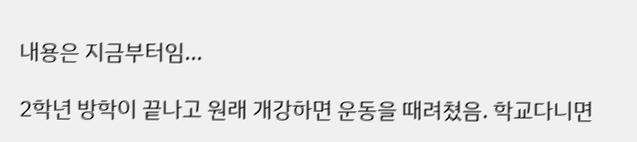내용은 지금부터임...

2학년 방학이 끝나고 원래 개강하면 운동을 때려쳤음. 학교다니면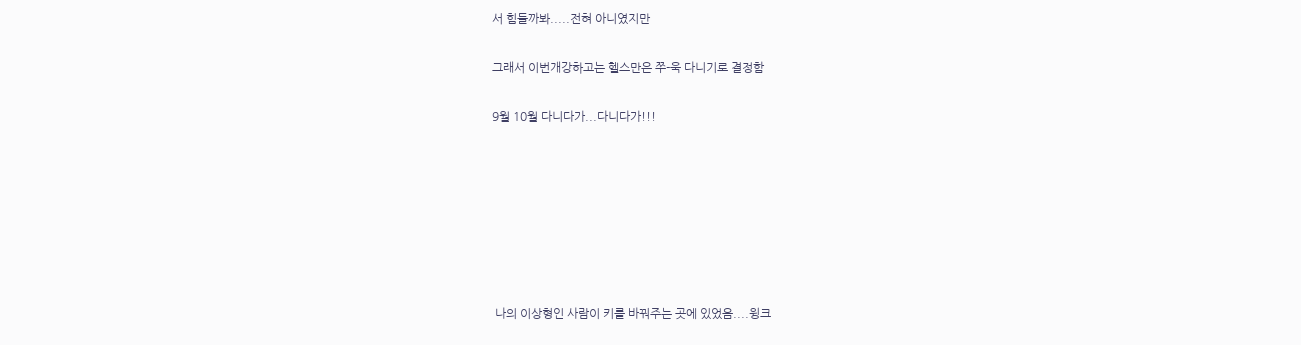서 힘들까봐.....전혀 아니였지만

그래서 이번개강하고는 헬스만은 쭈-욱 다니기로 결정함

9월 10월 다니다가...다니다가!!!







 나의 이상형인 사람이 키를 바꿔주는 곳에 있었음....윙크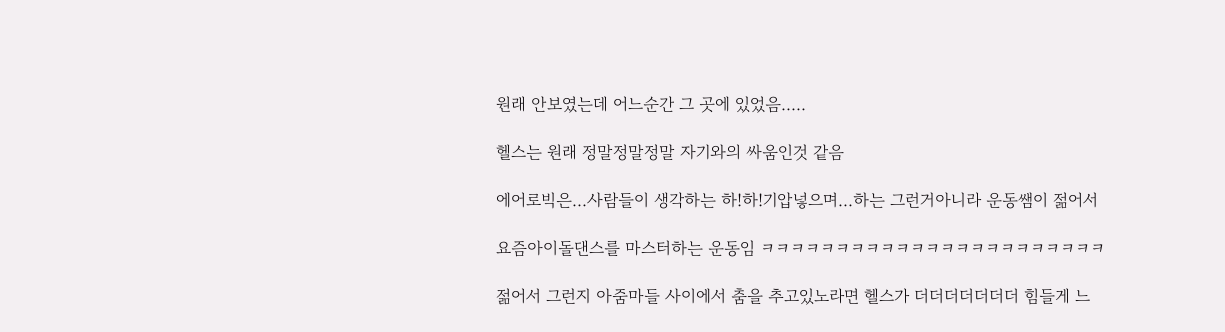원래 안보였는데 어느순간 그 곳에 있었음.....

헬스는 원래 정말정말정말 자기와의 싸움인것 같음

에어로빅은...사람들이 생각하는 하!하!기압넣으며...하는 그런거아니라 운동쌤이 젊어서

요즘아이돌댄스를 마스터하는 운동임 ㅋㅋㅋㅋㅋㅋㅋㅋㅋㅋㅋㅋㅋㅋㅋㅋㅋㅋㅋㅋㅋㅋㅋ

젊어서 그런지 아줌마들 사이에서 춤을 추고있노라면 헬스가 더더더더더더더 힘들게 느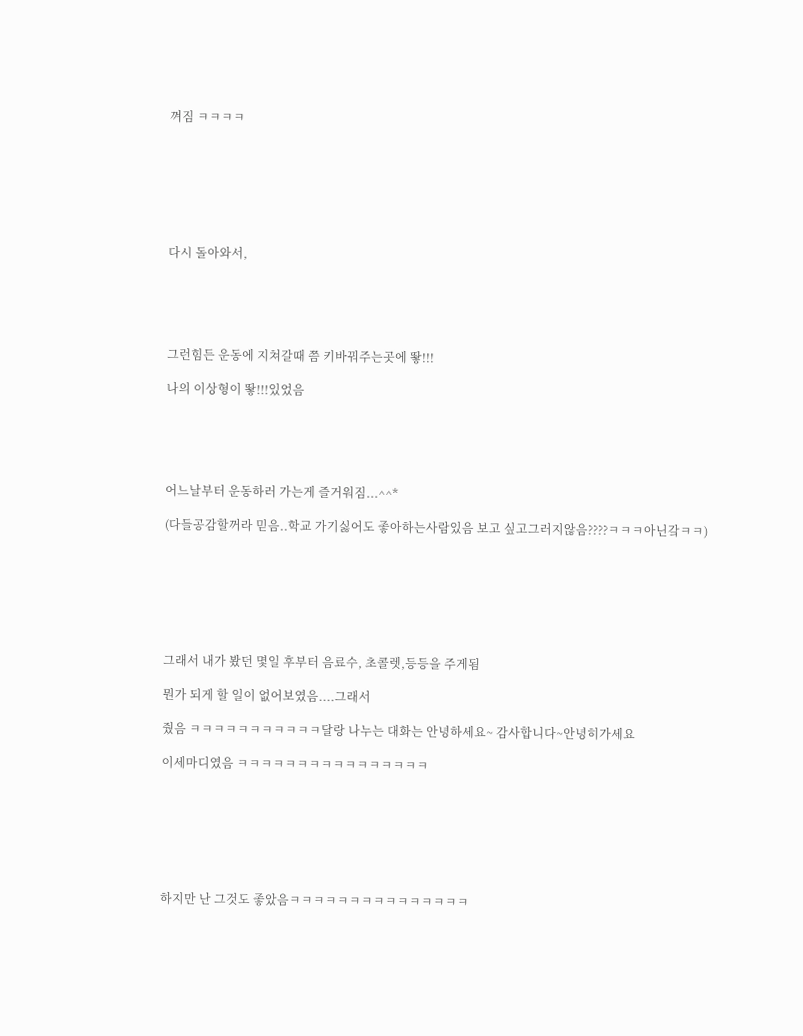껴짐 ㅋㅋㅋㅋ







다시 돌아와서,





그런힘든 운동에 지쳐갈때 쯤 키바꿔주는곳에 뙇!!!

나의 이상형이 뙇!!!있었음





어느날부터 운동하러 가는게 즐거워짐...^^*

(다들공감할꺼라 믿음..학교 가기싫어도 좋아하는사람있음 보고 싶고그러지않음????ㅋㅋㅋ아닌갘ㅋㅋ)







그래서 내가 봤던 몇일 후부터 음료수, 초콜렛,등등을 주게됨

뭔가 되게 할 일이 없어보였음....그래서

줬음 ㅋㅋㅋㅋㅋㅋㅋㅋㅋㅋㅋ달랑 나누는 대화는 안녕하세요~ 감사합니다~안녕히가세요

이세마디였음 ㅋㅋㅋㅋㅋㅋㅋㅋㅋㅋㅋㅋㅋㅋㅋㅋ







하지만 난 그것도 좋았음ㅋㅋㅋㅋㅋㅋㅋㅋㅋㅋㅋㅋㅋㅋㅋ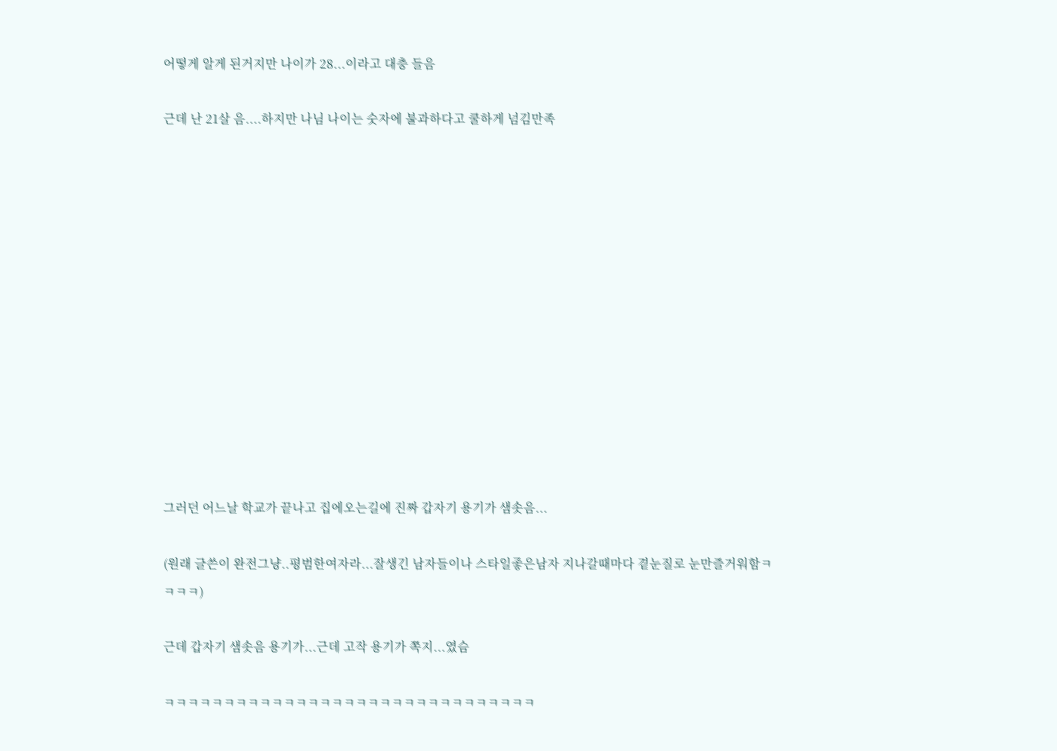어떻게 알게 된거지만 나이가 28...이라고 대충 들음

근데 난 21살 음....하지만 나님 나이는 숫자에 불과하다고 쿨하게 넘김만족













그러던 어느날 학교가 끝나고 집에오는길에 진짜 갑자기 용기가 샘솟음...

(원래 글쓴이 완전그냥..평범한여자라...잘생긴 남자들이나 스타일좋은남자 지나갈때마다 곁눈질로 눈만즐거워함ㅋㅋㅋㅋ)

근데 갑자기 샘솟음 용기가...근데 고작 용기가 쪽지...였슴

ㅋㅋㅋㅋㅋㅋㅋㅋㅋㅋㅋㅋㅋㅋㅋㅋㅋㅋㅋㅋㅋㅋㅋㅋㅋㅋㅋㅋㅋㅋㅋ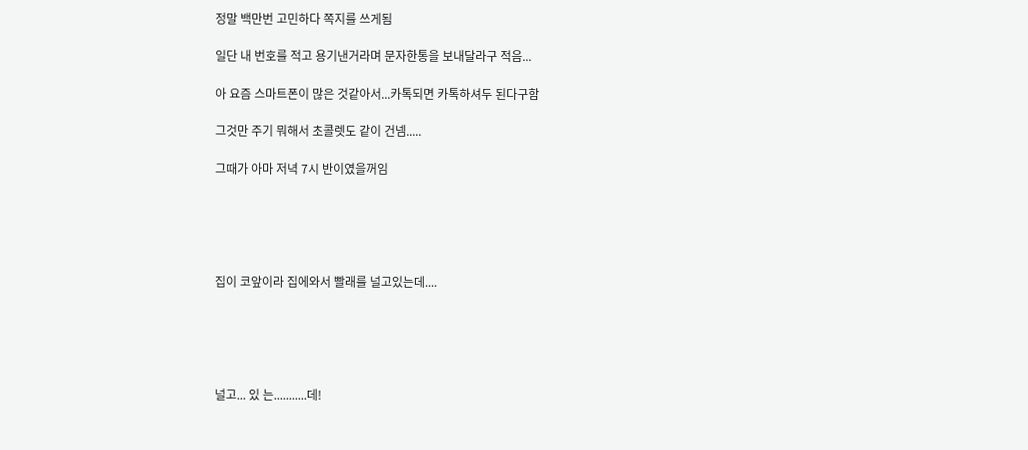정말 백만번 고민하다 쪽지를 쓰게됨

일단 내 번호를 적고 용기낸거라며 문자한통을 보내달라구 적음...

아 요즘 스마트폰이 많은 것같아서...카톡되면 카톡하셔두 된다구함

그것만 주기 뭐해서 초콜렛도 같이 건넴.....

그때가 아마 저녁 7시 반이였을꺼임





집이 코앞이라 집에와서 빨래를 널고있는데....





널고... 있 는...........데!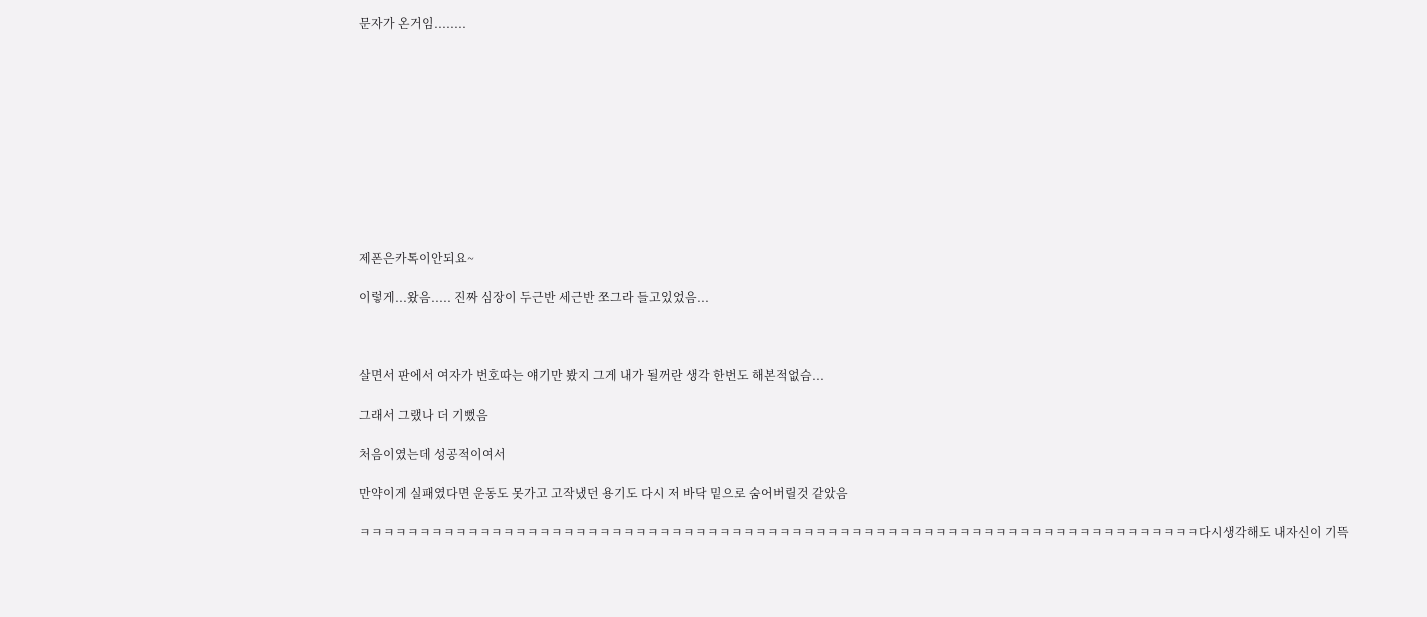문자가 온거임........











제폰은카톡이안되요~

이렇게...왔음..... 진짜 심장이 두근반 세근반 쪼그라 들고있었음...



살면서 판에서 여자가 번호따는 얘기만 봤지 그게 내가 될꺼란 생각 한번도 해본적없슴...

그래서 그랬나 더 기뻤음

처음이였는데 성공적이여서

만약이게 실패였다면 운동도 못가고 고작냈던 용기도 다시 저 바닥 밑으로 숨어버릴것 같았음

ㅋㅋㅋㅋㅋㅋㅋㅋㅋㅋㅋㅋㅋㅋㅋㅋㅋㅋㅋㅋㅋㅋㅋㅋㅋㅋㅋㅋㅋㅋㅋㅋㅋㅋㅋㅋㅋㅋㅋㅋㅋㅋㅋㅋㅋㅋㅋㅋㅋㅋㅋㅋㅋㅋㅋㅋㅋㅋㅋㅋㅋㅋㅋㅋㅋㅋㅋㅋㅋㅋ다시생각해도 내자신이 기뜩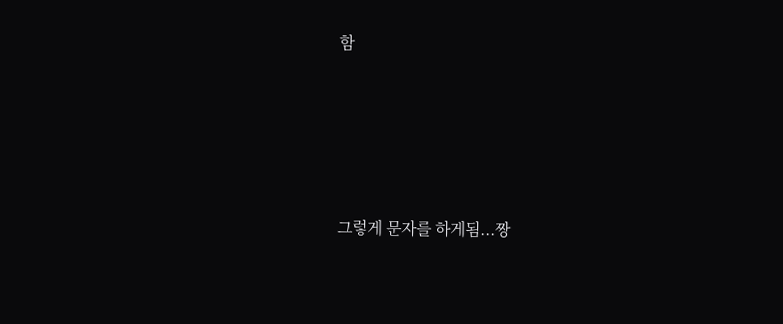함







그렇게 문자를 하게됨...짱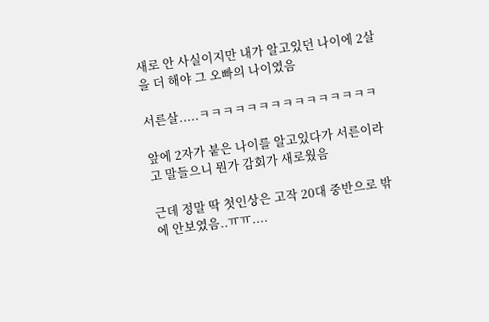새로 안 사실이지만 내가 알고있던 나이에 2살을 더 해야 그 오빠의 나이였음

서른살.....ㅋㅋㅋㅋㅋㅋㅋㅋㅋㅋㅋㅋㅋㅋㅋ

앞에 2자가 붙은 나이를 알고있다가 서른이라고 말들으니 뭔가 감회가 새로웠음

근데 정말 딱 첫인상은 고작 20대 중반으로 밖에 안보였음..ㅠㅠ....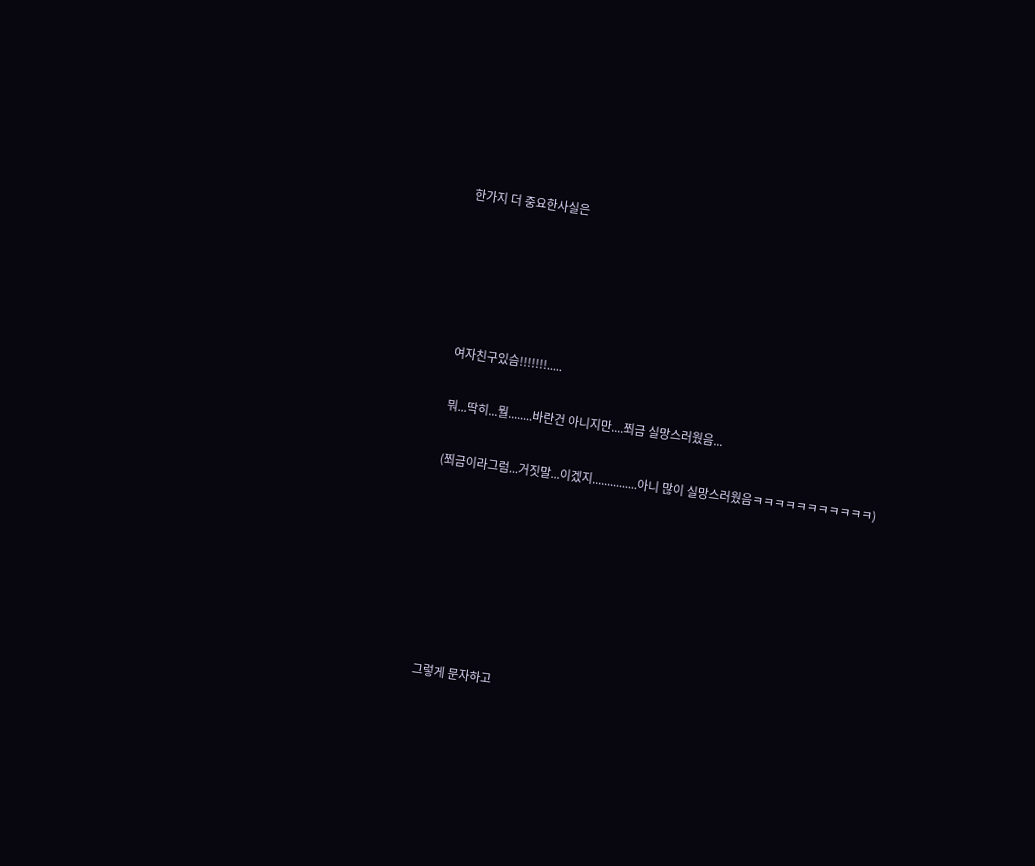한가지 더 중요한사실은





여자친구있슴!!!!!!!.....

뭐...딱히...뭘........바란건 아니지만....쬐금 실망스러웠음...

(쬐금이라그럼...거짓말...이겠지...............아니 많이 실망스러웠음ㅋㅋㅋㅋㅋㅋㅋㅋㅋㅋㅋ)







그렇게 문자하고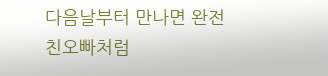다음날부터 만나면 완전 친오빠처럼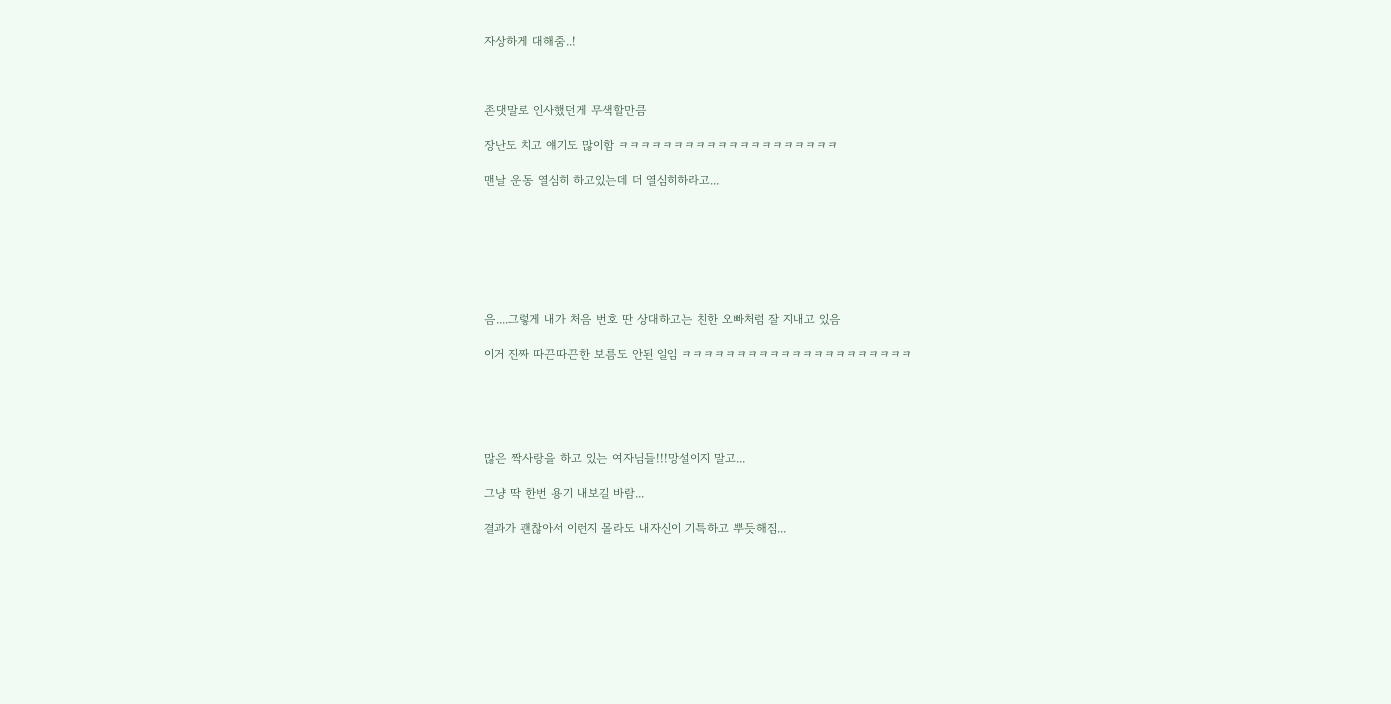자상하게 대해줌..!



존댓말로 인사했던게 무색할만큼

장난도 치고 얘기도 많이함 ㅋㅋㅋㅋㅋㅋㅋㅋㅋㅋㅋㅋㅋㅋㅋㅋㅋㅋㅋㅋ

맨날 운동 열심히 하고있는데 더 열심히하라고...







음....그렇게 내가 처음 번호 딴 상대하고는 친한 오빠처럼 잘 지내고 있음

이거 진짜 따끈따끈한 보름도 안된 일임 ㅋㅋㅋㅋㅋㅋㅋㅋㅋㅋㅋㅋㅋㅋㅋㅋㅋㅋㅋㅋㅋ





많은 짝사랑을 하고 있는 여자님들!!!망설이지 말고...

그냥 딱 한번 용기 내보길 바람...

결과가 괜찮아서 이런지 몰라도 내자신이 기특하고 뿌듯해짐...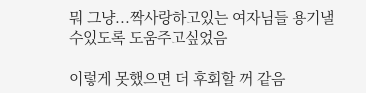뭐 그냥...짝사랑하고있는 여자님들 용기낼수있도록 도움주고싶었음

이렇게 못했으면 더 후회할 꺼 같음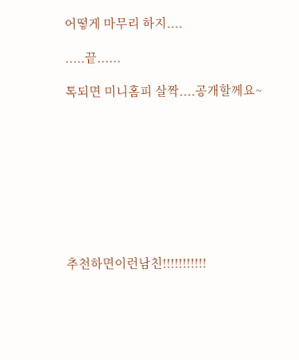어떻게 마무리 하지....

.....끝......

톡되면 미니홈피 살짝....공개할께요~









추천하면이런남친!!!!!!!!!!!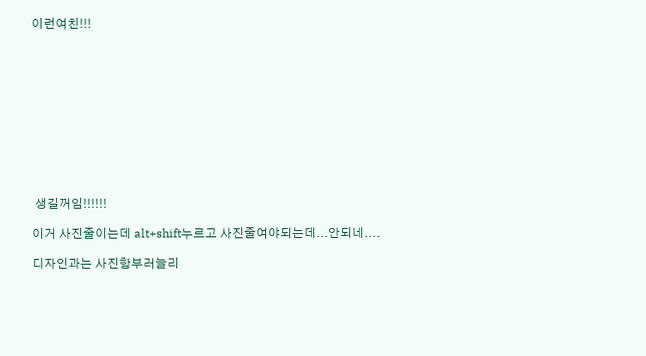이런여친!!!











 생길꺼임!!!!!!

이거 사진줄이는데 alt+shift누르고 사진줄여야되는데...안되네....

디자인과는 사진함부러늘리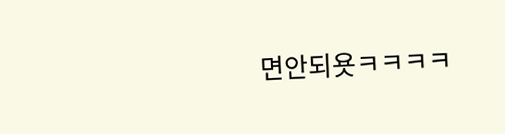면안되욧ㅋㅋㅋㅋ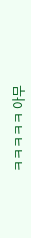ㅋㅋㅋㅋㅋ 아무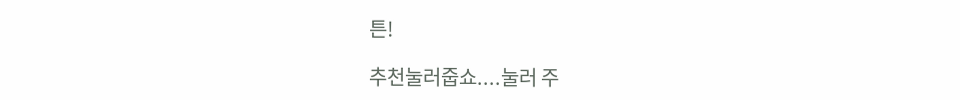튼!

추천눌러줍쇼....눌러 주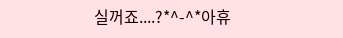실꺼죠....?*^-^*아휴